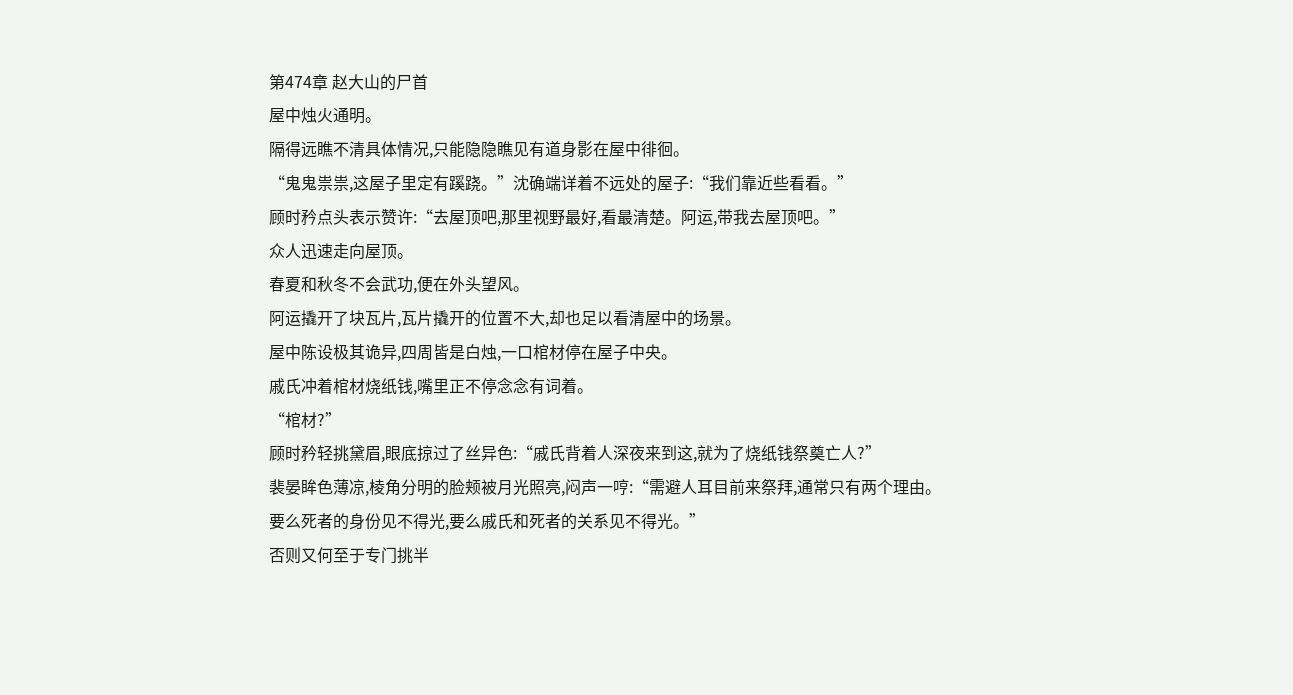第474章 赵大山的尸首
屋中烛火通明。
隔得远瞧不清具体情况,只能隐隐瞧见有道身影在屋中徘徊。
“鬼鬼祟祟,这屋子里定有蹊跷。”沈确端详着不远处的屋子:“我们靠近些看看。”
顾时矜点头表示赞许:“去屋顶吧,那里视野最好,看最清楚。阿运,带我去屋顶吧。”
众人迅速走向屋顶。
春夏和秋冬不会武功,便在外头望风。
阿运撬开了块瓦片,瓦片撬开的位置不大,却也足以看清屋中的场景。
屋中陈设极其诡异,四周皆是白烛,一口棺材停在屋子中央。
戚氏冲着棺材烧纸钱,嘴里正不停念念有词着。
“棺材?”
顾时矜轻挑黛眉,眼底掠过了丝异色:“戚氏背着人深夜来到这,就为了烧纸钱祭奠亡人?”
裴晏眸色薄凉,棱角分明的脸颊被月光照亮,闷声一哼:“需避人耳目前来祭拜,通常只有两个理由。
要么死者的身份见不得光,要么戚氏和死者的关系见不得光。”
否则又何至于专门挑半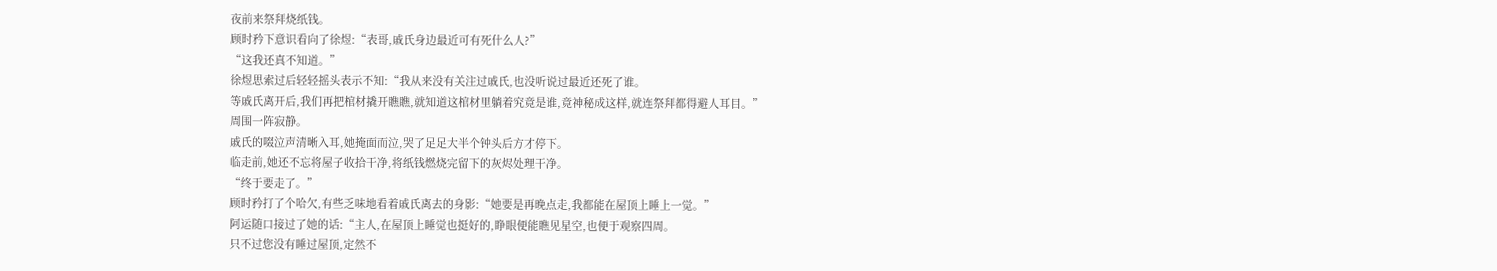夜前来祭拜烧纸钱。
顾时矜下意识看向了徐煜:“表哥,戚氏身边最近可有死什么人?”
“这我还真不知道。”
徐煜思索过后轻轻摇头表示不知:“我从来没有关注过戚氏,也没听说过最近还死了谁。
等戚氏离开后,我们再把棺材撬开瞧瞧,就知道这棺材里躺着究竟是谁,竟神秘成这样,就连祭拜都得避人耳目。”
周围一阵寂静。
戚氏的啜泣声清晰入耳,她掩面而泣,哭了足足大半个钟头后方才停下。
临走前,她还不忘将屋子收拾干净,将纸钱燃烧完留下的灰烬处理干净。
“终于要走了。”
顾时矜打了个哈欠,有些乏味地看着戚氏离去的身影:“她要是再晚点走,我都能在屋顶上睡上一觉。”
阿运随口接过了她的话:“主人,在屋顶上睡觉也挺好的,睁眼便能瞧见星空,也便于观察四周。
只不过您没有睡过屋顶,定然不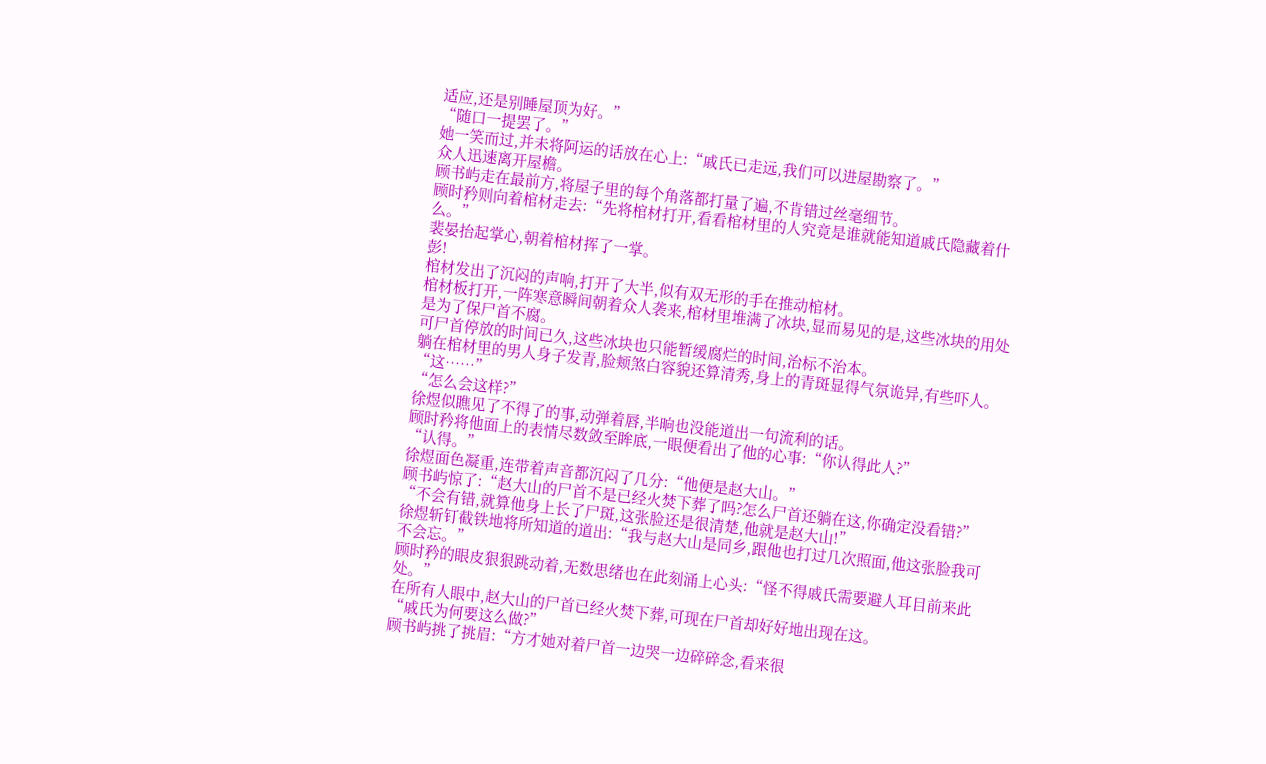适应,还是别睡屋顶为好。”
“随口一提罢了。”
她一笑而过,并未将阿运的话放在心上:“戚氏已走远,我们可以进屋勘察了。”
众人迅速离开屋檐。
顾书屿走在最前方,将屋子里的每个角落都打量了遍,不肯错过丝毫细节。
顾时矜则向着棺材走去:“先将棺材打开,看看棺材里的人究竟是谁就能知道戚氏隐藏着什么。”
裴晏抬起掌心,朝着棺材挥了一掌。
彭!
棺材发出了沉闷的声响,打开了大半,似有双无形的手在推动棺材。
棺材板打开,一阵寒意瞬间朝着众人袭来,棺材里堆满了冰块,显而易见的是,这些冰块的用处是为了保尸首不腐。
可尸首停放的时间已久,这些冰块也只能暂缓腐烂的时间,治标不治本。
躺在棺材里的男人身子发青,脸颊煞白容貌还算清秀,身上的青斑显得气氛诡异,有些吓人。
“这……”
“怎么会这样?”
徐煜似瞧见了不得了的事,动弹着唇,半晌也没能道出一句流利的话。
顾时矜将他面上的表情尽数敛至眸底,一眼便看出了他的心事:“你认得此人?”
“认得。”
徐煜面色凝重,连带着声音都沉闷了几分:“他便是赵大山。”
顾书屿惊了:“赵大山的尸首不是已经火焚下葬了吗?怎么尸首还躺在这,你确定没看错?”
“不会有错,就算他身上长了尸斑,这张脸还是很清楚,他就是赵大山!”
徐煜斩钉截铁地将所知道的道出:“我与赵大山是同乡,跟他也打过几次照面,他这张脸我可不会忘。”
顾时矜的眼皮狠狠跳动着,无数思绪也在此刻涌上心头:“怪不得戚氏需要避人耳目前来此处。”
在所有人眼中,赵大山的尸首已经火焚下葬,可现在尸首却好好地出现在这。
“戚氏为何要这么做?”
顾书屿挑了挑眉:“方才她对着尸首一边哭一边碎碎念,看来很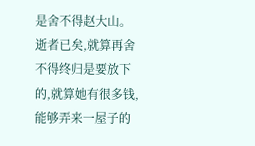是舍不得赵大山。
逝者已矣,就算再舍不得终归是要放下的,就算她有很多钱,能够弄来一屋子的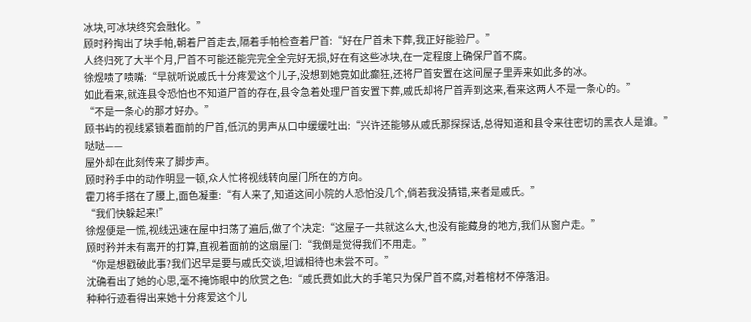冰块,可冰块终究会融化。”
顾时矜掏出了块手帕,朝着尸首走去,隔着手帕检查着尸首:“好在尸首未下葬,我正好能验尸。”
人终归死了大半个月,尸首不可能还能完完全全完好无损,好在有这些冰块,在一定程度上确保尸首不腐。
徐煜啧了啧嘴:“早就听说戚氏十分疼爱这个儿子,没想到她竟如此癫狂,还将尸首安置在这间屋子里弄来如此多的冰。
如此看来,就连县令恐怕也不知道尸首的存在,县令急着处理尸首安置下葬,戚氏却将尸首弄到这来,看来这两人不是一条心的。”
“不是一条心的那才好办。”
顾书屿的视线紧锁着面前的尸首,低沉的男声从口中缓缓吐出:“兴许还能够从戚氏那探探话,总得知道和县令来往密切的黑衣人是谁。”
哒哒——
屋外却在此刻传来了脚步声。
顾时矜手中的动作明显一顿,众人忙将视线转向屋门所在的方向。
霍刀将手搭在了腰上,面色凝重:“有人来了,知道这间小院的人恐怕没几个,倘若我没猜错,来者是戚氏。”
“我们快躲起来!”
徐煜便是一慌,视线迅速在屋中扫荡了遍后,做了个决定:“这屋子一共就这么大,也没有能藏身的地方,我们从窗户走。”
顾时矜并未有离开的打算,直视着面前的这扇屋门:“我倒是觉得我们不用走。”
“你是想戳破此事?我们迟早是要与戚氏交谈,坦诚相待也未尝不可。”
沈确看出了她的心思,毫不掩饰眼中的欣赏之色:“戚氏费如此大的手笔只为保尸首不腐,对着棺材不停落泪。
种种行迹看得出来她十分疼爱这个儿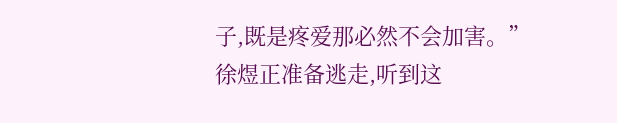子,既是疼爱那必然不会加害。”
徐煜正准备逃走,听到这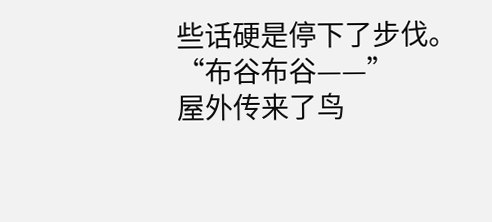些话硬是停下了步伐。
“布谷布谷——”
屋外传来了鸟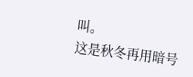叫。
这是秋冬再用暗号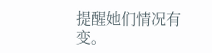提醒她们情况有变。